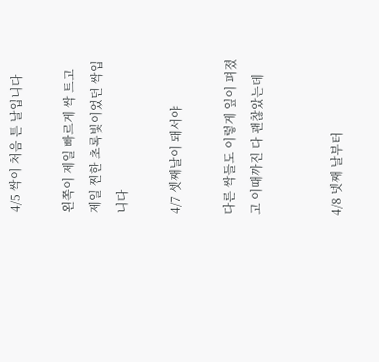4/5 싹이 처음 튼 날입니다

왼쪽이 제일 빠르게 싹 트고 제일 찐한 초록빛이었던 싹입니다

4/7 셋째날이 돼서야

다른 싹들도 이렇게 잎이 펴졌고 이때까진 다 괜찮았는데


4/8 넷째 날부터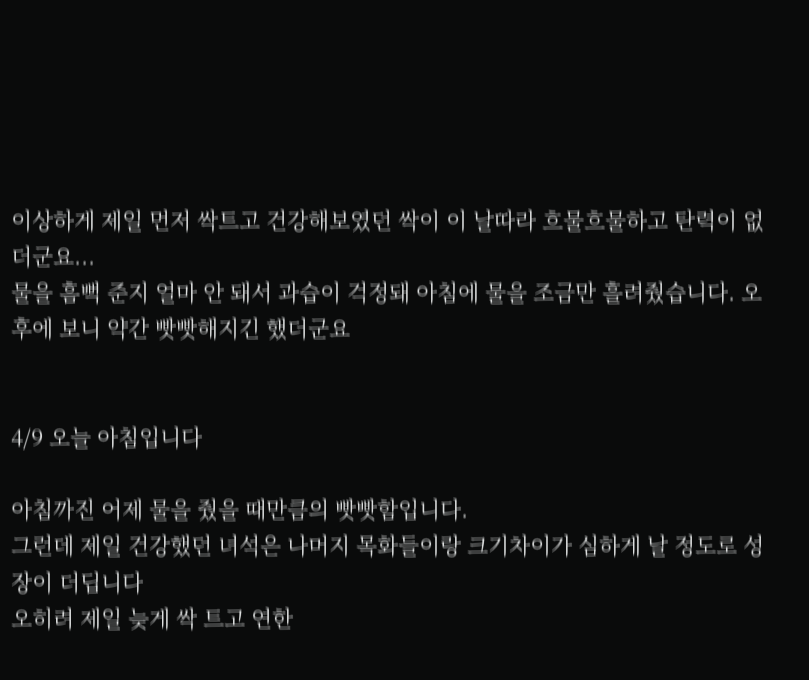이상하게 제일 먼저 싹트고 건강해보였던 싹이 이 날따라 흐물흐물하고 탄력이 없더군요...
물을 흠뻑 준지 얼마 안 돼서 과습이 걱정돼 아침에 물을 조금만 흘려줬습니다. 오후에 보니 약간 빳빳해지긴 했더군요


4/9 오늘 아침입니다

아침까진 어제 물을 줬을 때만큼의 빳빳함입니다.
그런데 제일 건강했던 녀석은 나머지 목화들이랑 크기차이가 심하게 날 정도로 성장이 더딥니다
오히려 제일 늦게 싹 트고 연한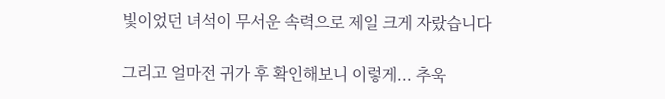빛이었던 녀석이 무서운 속력으로 제일 크게 자랐습니다

그리고 얼마전 귀가 후 확인해보니 이렇게... 추욱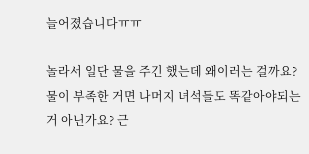늘어졌습니다ㅠㅠ

놀라서 일단 물을 주긴 했는데 왜이러는 걸까요? 물이 부족한 거면 나머지 녀석들도 똑같아야되는 거 아닌가요? 근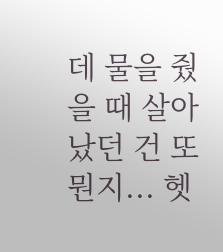데 물을 줬을 때 살아났던 건 또 뭔지... 헷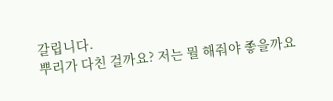갈립니다.
뿌리가 다친 걸까요? 저는 뭘 해줘야 좋을까요